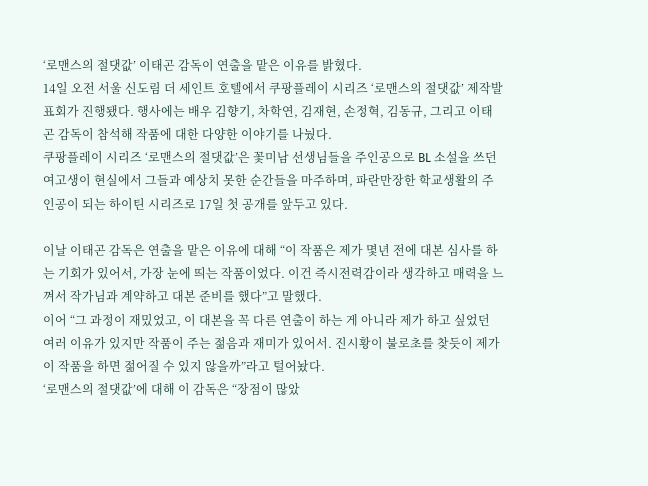‘로맨스의 절댓값’ 이태곤 감독이 연출을 맡은 이유를 밝혔다.
14일 오전 서울 신도림 더 세인트 호텔에서 쿠팡플레이 시리즈 ‘로맨스의 절댓값’ 제작발표회가 진행됐다. 행사에는 배우 김향기, 차학연, 김재현, 손정혁, 김동규, 그리고 이태곤 감독이 참석해 작품에 대한 다양한 이야기를 나눴다.
쿠팡플레이 시리즈 ‘로맨스의 절댓값’은 꽃미남 선생님들을 주인공으로 BL 소설을 쓰던 여고생이 현실에서 그들과 예상치 못한 순간들을 마주하며, 파란만장한 학교생활의 주인공이 되는 하이틴 시리즈로 17일 첫 공개를 앞두고 있다.

이날 이태곤 감독은 연출을 맡은 이유에 대해 “이 작품은 제가 몇년 전에 대본 심사를 하는 기회가 있어서, 가장 눈에 띄는 작품이었다. 이건 즉시전력감이라 생각하고 매력을 느껴서 작가님과 계약하고 대본 준비를 했다”고 말했다.
이어 “그 과정이 재밌었고, 이 대본을 꼭 다른 연출이 하는 게 아니라 제가 하고 싶었던 여러 이유가 있지만 작품이 주는 젊음과 재미가 있어서. 진시황이 불로초를 찾듯이 제가 이 작품을 하면 젊어질 수 있지 않을까”라고 털어놨다.
‘로맨스의 절댓값’에 대해 이 감독은 “장점이 많았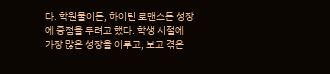다. 학원물이든, 하이틴 로맨스든 성장에 중점을 두려고 했다. 학생 시절에 가장 많은 성장을 이루고, 보고 겪은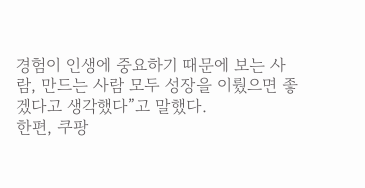경험이 인생에 중요하기 때문에 보는 사람, 만드는 사람 모두 성장을 이뤘으면 좋겠다고 생각했다”고 말했다.
한편, 쿠팡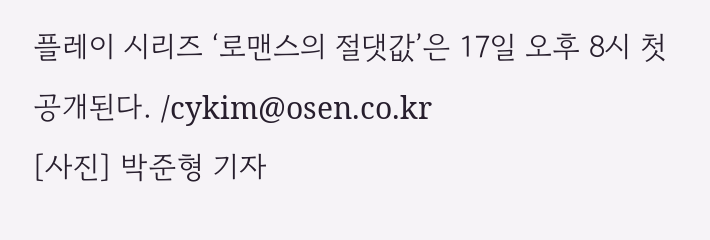플레이 시리즈 ‘로맨스의 절댓값’은 17일 오후 8시 첫 공개된다. /cykim@osen.co.kr
[사진] 박준형 기자